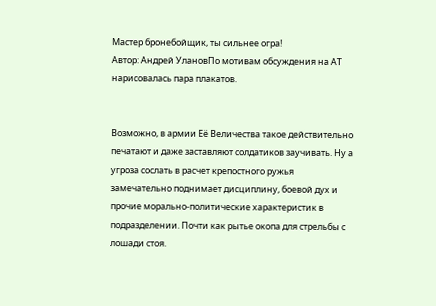Мастер бронебойщик, ты сильнее огра!
Автор: Андрей УлановПо мотивам обсуждения на АТ нарисовалась пара плакатов.


Возможно, в армии Её Величества такое действительно печатают и даже заставляют солдатиков заучивать. Ну а угроза сослать в расчет крепостного ружья замечательно поднимает дисциплину, боевой дух и прочие морально-политические характеристик в подразделении. Почти как рытье окопа для стрельбы с лошади стоя.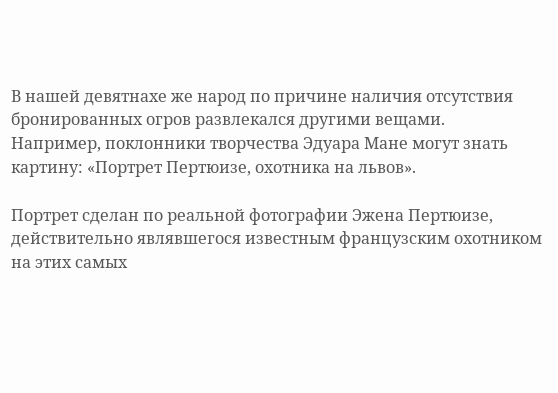В нашей девятнахе же народ по причине наличия отсутствия бронированных огров развлекался другими вещами.
Например, поклонники творчества Эдуара Мане могут знать картину: «Портрет Пертюизе, охотника на львов».

Портрет сделан по реальной фотографии Эжена Пертюизе, действительно являвшегося известным французским охотником на этих самых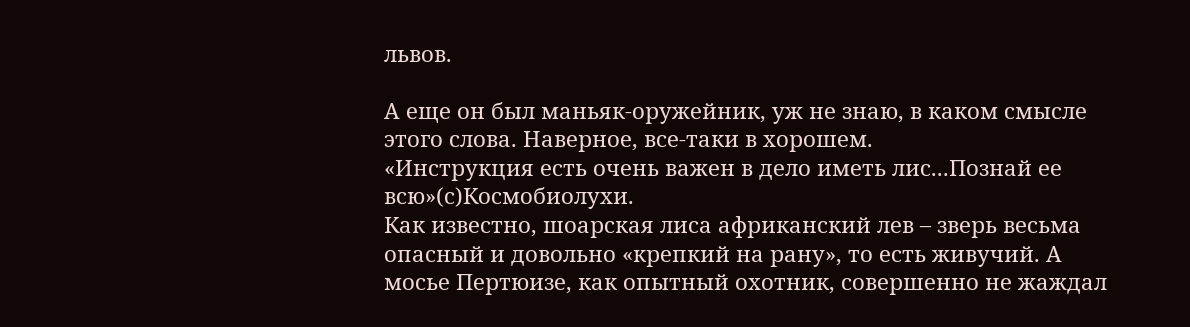львов.

А еще он был маньяк-оружейник, уж не знаю, в каком смысле этого слова. Наверное, все-таки в хорошем.
«Инструкция есть очень важен в дело иметь лис...Познай ее всю»(с)Космобиолухи.
Как известно, шоарская лиса африканский лев – зверь весьма опасный и довольно «крепкий на рану», то есть живучий. А мосье Пертюизе, как опытный охотник, совершенно не жаждал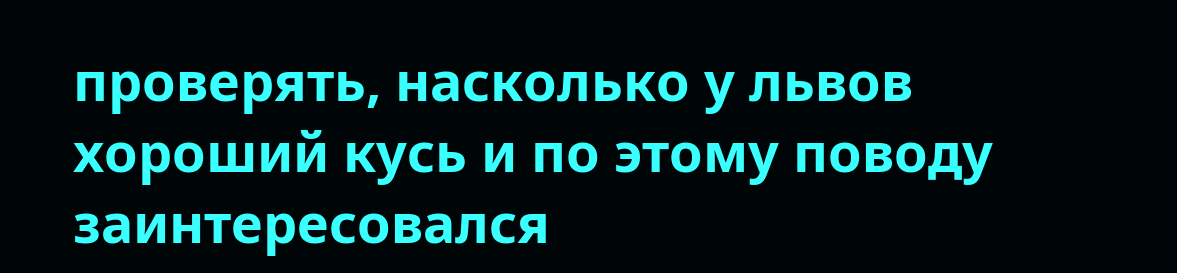проверять, насколько у львов хороший кусь и по этому поводу заинтересовался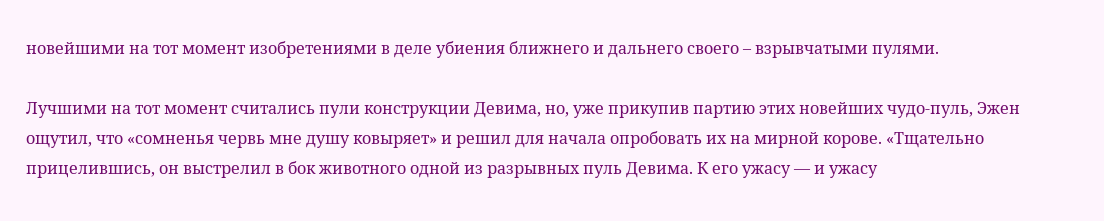новейшими на тот момент изобретениями в деле убиения ближнего и дальнего своего – взрывчатыми пулями.

Лучшими на тот момент считались пули конструкции Девима, но, уже прикупив партию этих новейших чудо-пуль, Эжен ощутил, что «сомненья червь мне душу ковыряет» и решил для начала опробовать их на мирной корове. «Тщательно прицелившись, он выстрелил в бок животного одной из разрывных пуль Девима. К его ужасу — и ужасу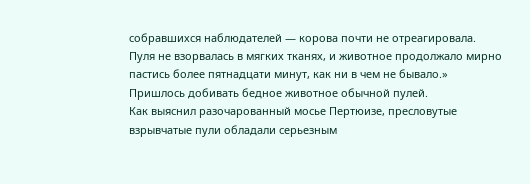собравшихся наблюдателей — корова почти не отреагировала. Пуля не взорвалась в мягких тканях, и животное продолжало мирно пастись более пятнадцати минут, как ни в чем не бывало.» Пришлось добивать бедное животное обычной пулей.
Как выяснил разочарованный мосье Пертюизе, пресловутые взрывчатые пули обладали серьезным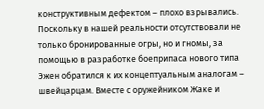конструктивным дефектом – плохо взрывались.
Поскольку в нашей реальности отсутствовали не только бронированные огры, но и гномы, за помощью в разработке боеприпаса нового типа Эжен обратился к их концептуальным аналогам – швейцарцам. Вместе с оружейником Жаке и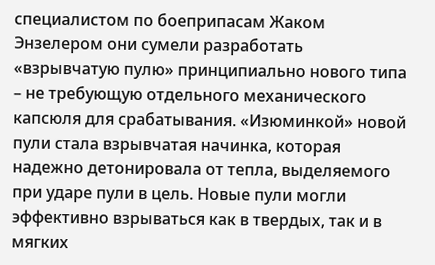специалистом по боеприпасам Жаком Энзелером они сумели разработать «взрывчатую пулю» принципиально нового типа – не требующую отдельного механического капсюля для срабатывания. «Изюминкой» новой пули стала взрывчатая начинка, которая надежно детонировала от тепла, выделяемого при ударе пули в цель. Новые пули могли эффективно взрываться как в твердых, так и в мягких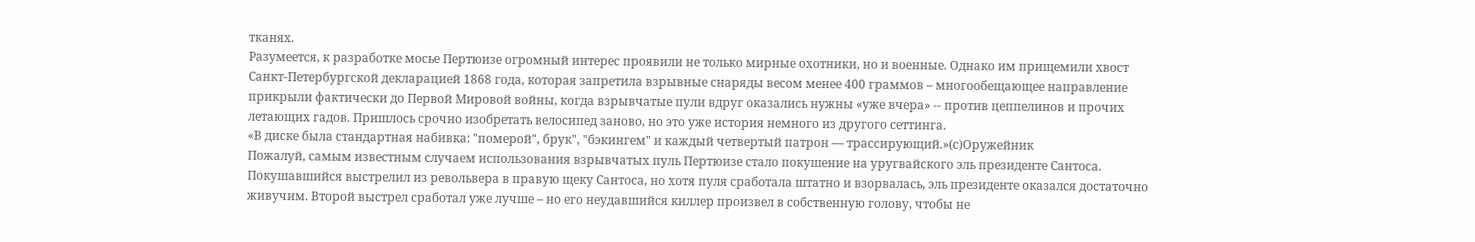тканях.
Разумеется, к разработке мосье Пертюизе огромный интерес проявили не только мирные охотники, но и военные. Однако им прищемили хвост Санкт-Петербургской декларацией 1868 года, которая запретила взрывные снаряды весом менее 400 граммов – многообещающее направление прикрыли фактически до Первой Мировой войны, когда взрывчатые пули вдруг оказались нужны «уже вчера» -- против цеппелинов и прочих летающих гадов. Пришлось срочно изобретать велосипед заново, но это уже история немного из другого сеттинга.
«В диске была стандартная набивка: "померой", брук", "бэкингем" и каждый четвертый патрон — трассирующий.»(с)Оружейник
Пожалуй, самым известным случаем использования взрывчатых пуль Пертюизе стало покушение на уругвайского эль президенте Сантоса. Покушавшийся выстрелил из револьвера в правую щеку Сантоса, но хотя пуля сработала штатно и взорвалась, эль президенте оказался достаточно живучим. Второй выстрел сработал уже лучше – но его неудавшийся киллер произвел в собственную голову, чтобы не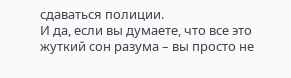сдаваться полиции.
И да, если вы думаете, что все это жуткий сон разума – вы просто не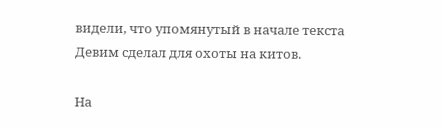видели, что упомянутый в начале текста Девим сделал для охоты на китов.

На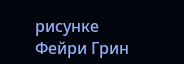рисунке Фейри Грин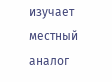изучает местный аналог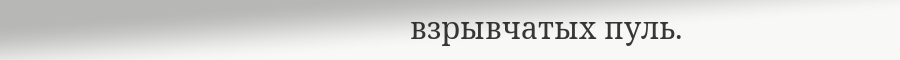взрывчатых пуль.